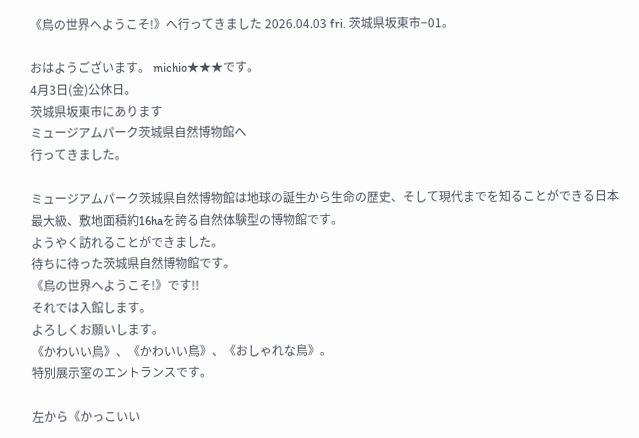《鳥の世界へようこそ!》へ行ってきました 2026.04.03 fri. 茨城県坂東市−01。

おはようございます。 michio★★★です。
4月3日(金)公休日。
茨城県坂東市にあります
ミュージアムパーク茨城県自然博物館へ
行ってきました。

ミュージアムパーク茨城県自然博物館は地球の誕生から生命の歴史、そして現代までを知ることができる日本最大級、敷地面積約16haを誇る自然体験型の博物館です。
ようやく訪れることができました。
待ちに待った茨城県自然博物館です。
《鳥の世界へようこそ!》です!!
それでは入館します。
よろしくお願いします。
《かわいい鳥》、《かわいい鳥》、《おしゃれな鳥》。
特別展示室のエントランスです。

左から《かっこいい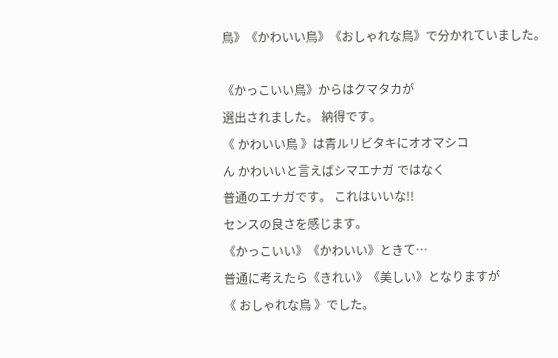鳥》《かわいい鳥》《おしゃれな鳥》で分かれていました。

《かっこいい鳥》からはクマタカが
選出されました。 納得です。
《 かわいい鳥 》は青ルリビタキにオオマシコ
ん かわいいと言えばシマエナガ ではなく
普通のエナガです。 これはいいな!!
センスの良さを感じます。
《かっこいい》《かわいい》ときて…
普通に考えたら《きれい》《美しい》となりますが
《 おしゃれな鳥 》でした。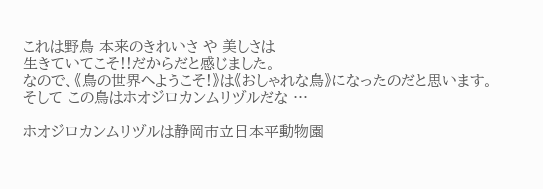これは野鳥 本来のきれいさ や 美しさは
生きていてこそ!!だからだと感じました。
なので、《鳥の世界へようこそ!》は《おしゃれな鳥》になったのだと思います。
そして この鳥はホオジロカンムリヅルだな …

ホオジロカンムリヅルは静岡市立日本平動物園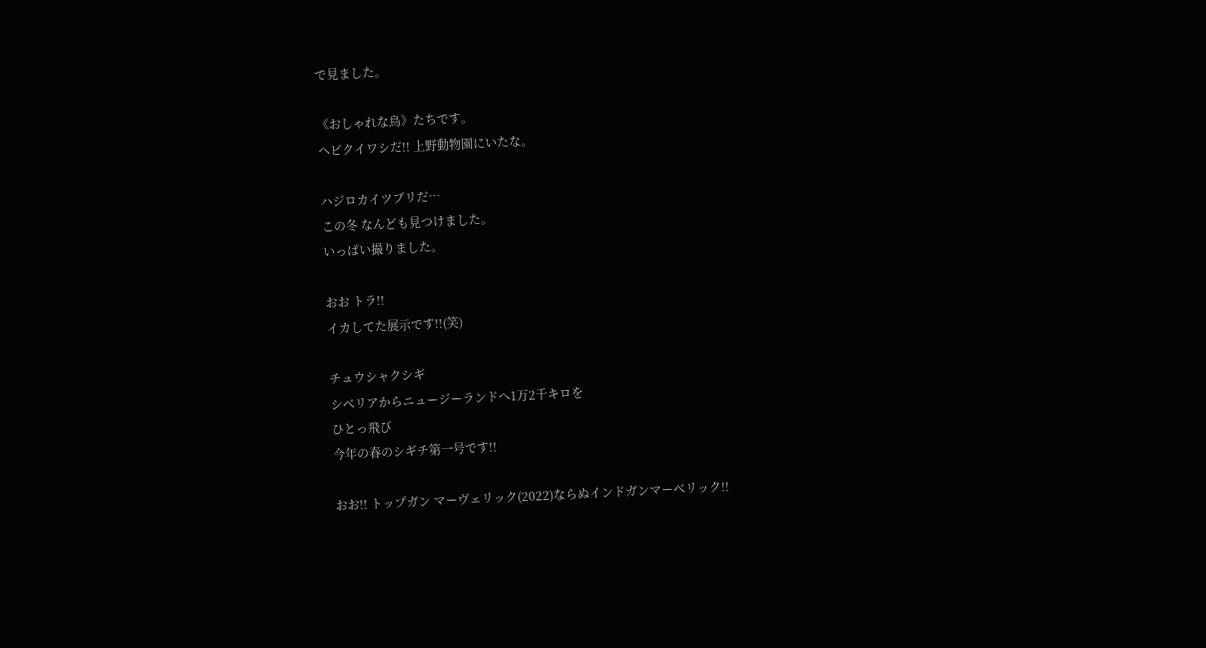で見ました。

《おしゃれな鳥》たちです。
ヘビクイワシだ!! 上野動物園にいたな。

ハジロカイツブリだ…
この冬 なんども見つけました。
いっぱい撮りました。

おお トラ!!
イカしてた展示です!!(笑)

チュウシャクシギ
シベリアからニュージーランドへ1万2千キロを
ひとっ飛び
今年の春のシギチ第一号です!!

おお!! トップガン マーヴェリック(2022)ならぬインドガンマーベリック!!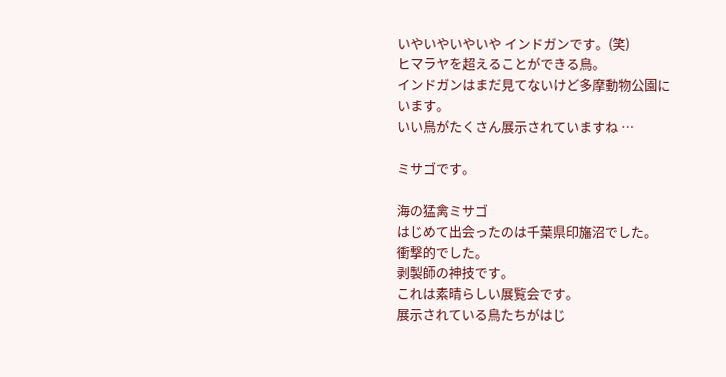いやいやいやいや インドガンです。(笑)
ヒマラヤを超えることができる鳥。
インドガンはまだ見てないけど多摩動物公園に
います。
いい鳥がたくさん展示されていますね …

ミサゴです。

海の猛禽ミサゴ
はじめて出会ったのは千葉県印旛沼でした。
衝撃的でした。
剥製師の神技です。
これは素晴らしい展覧会です。
展示されている鳥たちがはじ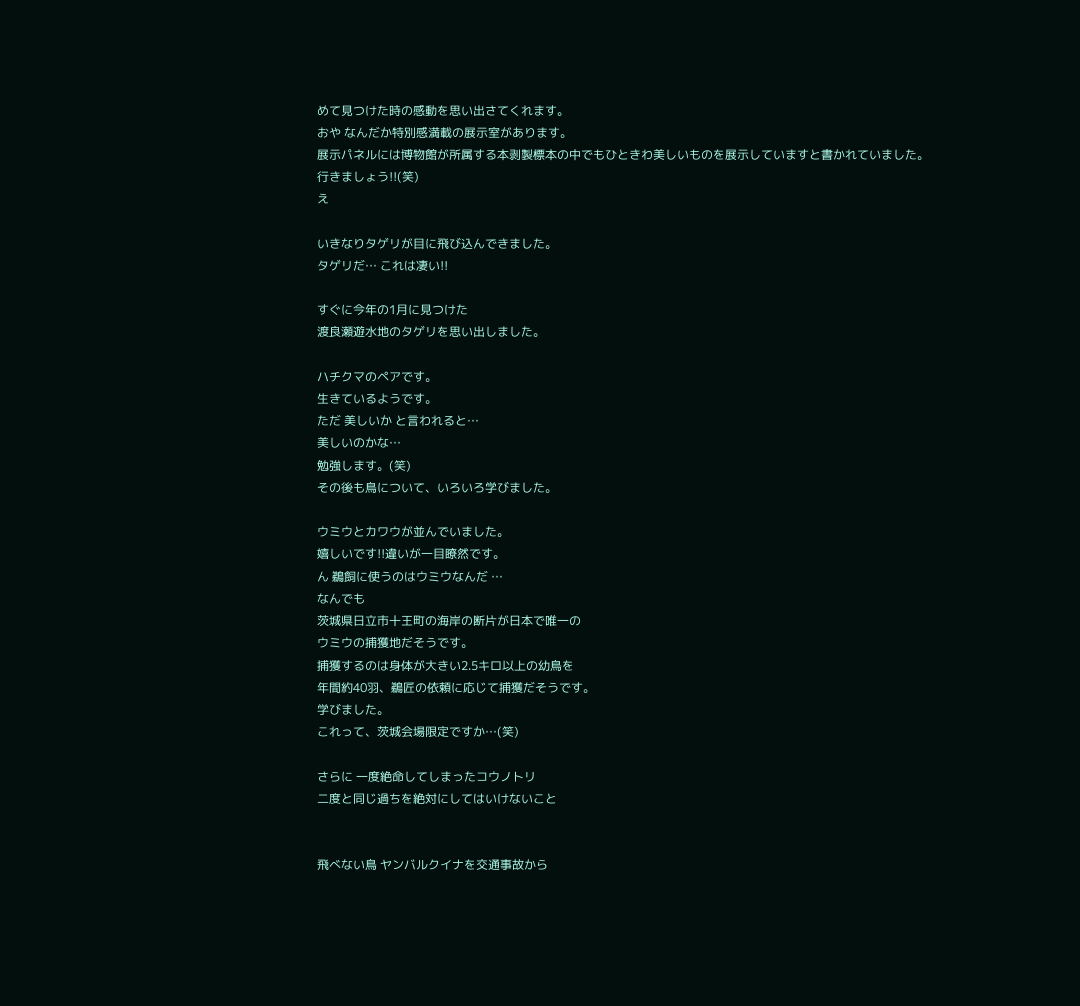めて見つけた時の感動を思い出さてくれます。
おや なんだか特別感満載の展示室があります。
展示パネルには博物館が所属する本剥製標本の中でもひときわ美しいものを展示していますと書かれていました。
行きましょう!!(笑)
え

いきなりタゲリが目に飛び込んできました。
タゲリだ… これは凄い!!

すぐに今年の1月に見つけた
渡良瀬遊水地のタゲリを思い出しました。

ハチクマのペアです。
生きているようです。
ただ 美しいか と言われると…
美しいのかな…
勉強します。(笑)
その後も鳥について、いろいろ学びました。

ウミウとカワウが並んでいました。
嬉しいです!!違いが一目瞭然です。
ん 鵜飼に使うのはウミウなんだ …
なんでも
茨城県日立市十王町の海岸の断片が日本で唯一の
ウミウの捕獲地だそうです。
捕獲するのは身体が大きい2.5キロ以上の幼鳥を
年間約40羽、鵜匠の依頼に応じて捕獲だそうです。
学びました。
これって、茨城会場限定ですか…(笑)

さらに 一度絶命してしまったコウノトリ
二度と同じ過ちを絶対にしてはいけないこと


飛べない鳥 ヤンバルクイナを交通事故から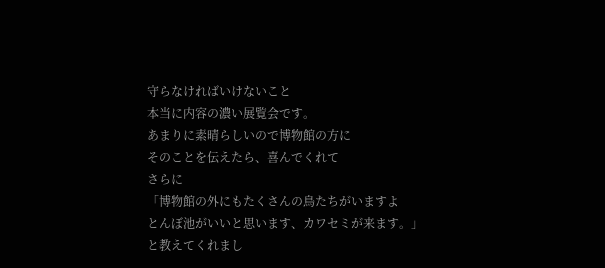守らなければいけないこと
本当に内容の濃い展覧会です。
あまりに素晴らしいので博物館の方に
そのことを伝えたら、喜んでくれて
さらに
「博物館の外にもたくさんの鳥たちがいますよ
とんぼ池がいいと思います、カワセミが来ます。」
と教えてくれまし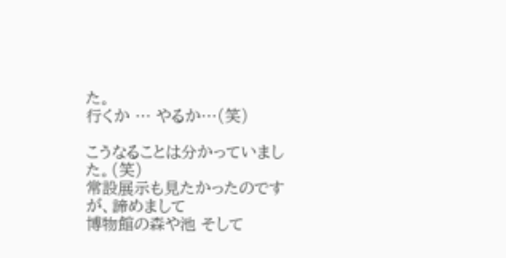た。
行くか … やるか…(笑)

こうなることは分かっていました。(笑)
常設展示も見たかったのですが、諦めまして
博物館の森や池 そして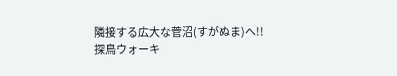隣接する広大な菅沼(すがぬま)へ!!
探鳥ウォーキ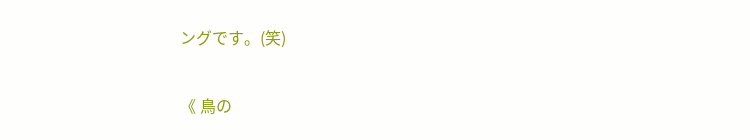ングです。(笑)

《 鳥の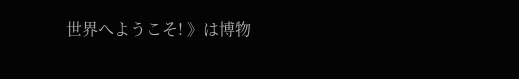世界へようこそ! 》は博物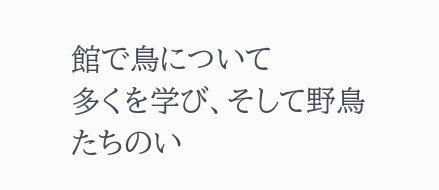館で鳥について
多くを学び、そして野鳥たちのい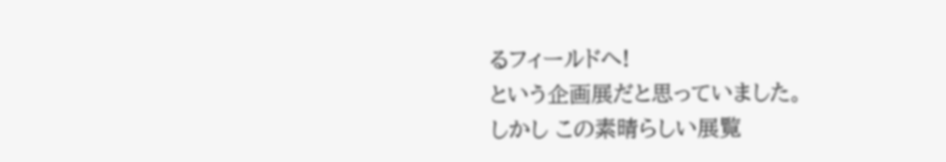るフィールドへ!
という企画展だと思っていました。
しかし この素晴らしい展覧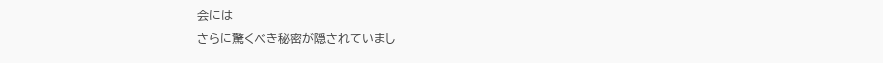会には
さらに驚くべき秘密が隠されていまし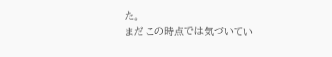た。
まだ この時点では気づいてい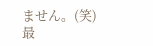ません。(笑)
最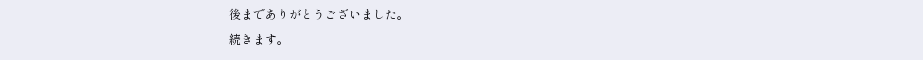後までありがとうございました。
続きます。